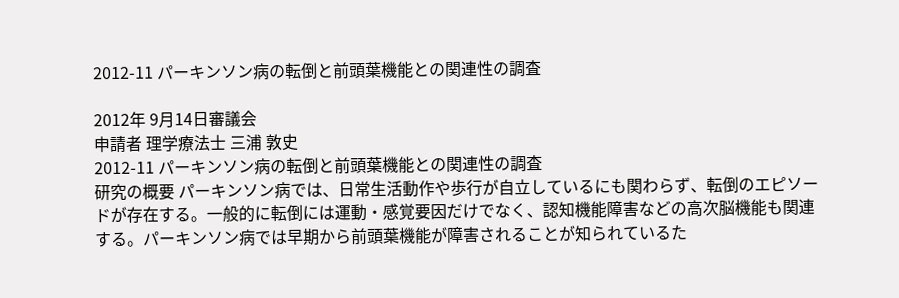2012-11 パーキンソン病の転倒と前頭葉機能との関連性の調査

2012年 9月14日審議会
申請者 理学療法士 三浦 敦史
2012-11 パーキンソン病の転倒と前頭葉機能との関連性の調査
研究の概要 パーキンソン病では、日常生活動作や歩行が自立しているにも関わらず、転倒のエピソードが存在する。一般的に転倒には運動・感覚要因だけでなく、認知機能障害などの高次脳機能も関連する。パーキンソン病では早期から前頭葉機能が障害されることが知られているた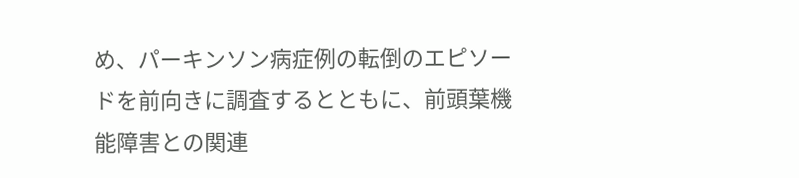め、パーキンソン病症例の転倒のエピソードを前向きに調査するとともに、前頭葉機能障害との関連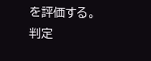を評価する。
判定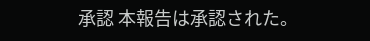承認 本報告は承認された。